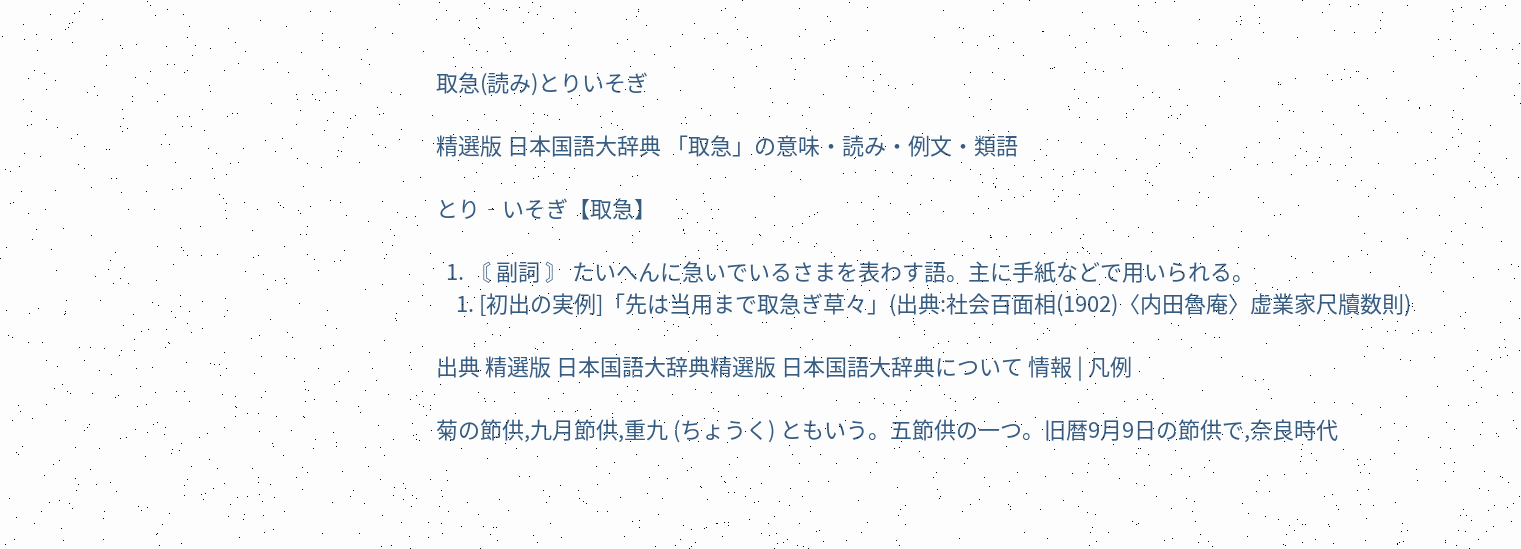取急(読み)とりいそぎ

精選版 日本国語大辞典 「取急」の意味・読み・例文・類語

とり‐いそぎ【取急】

  1. 〘 副詞 〙 たいへんに急いでいるさまを表わす語。主に手紙などで用いられる。
    1. [初出の実例]「先は当用まで取急ぎ草々」(出典:社会百面相(1902)〈内田魯庵〉虚業家尺牘数則)

出典 精選版 日本国語大辞典精選版 日本国語大辞典について 情報 | 凡例

菊の節供,九月節供,重九 (ちょうく) ともいう。五節供の一つ。旧暦9月9日の節供で,奈良時代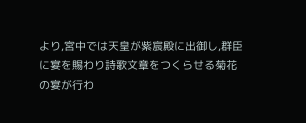より,宮中では天皇が紫宸殿に出御し,群臣に宴を賜わり詩歌文章をつくらせる菊花の宴が行わ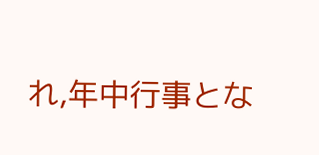れ,年中行事とな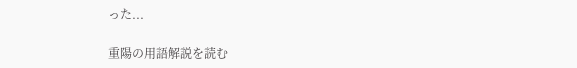った...

重陽の用語解説を読む